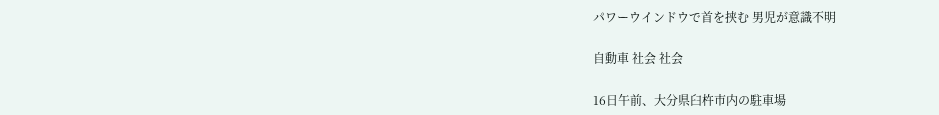パワーウインドウで首を挟む 男児が意識不明

自動車 社会 社会

16日午前、大分県臼杵市内の駐車場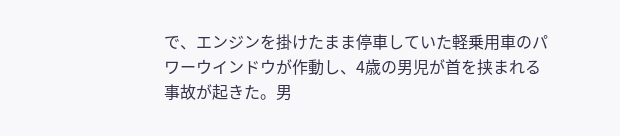で、エンジンを掛けたまま停車していた軽乗用車のパワーウインドウが作動し、4歳の男児が首を挟まれる事故が起きた。男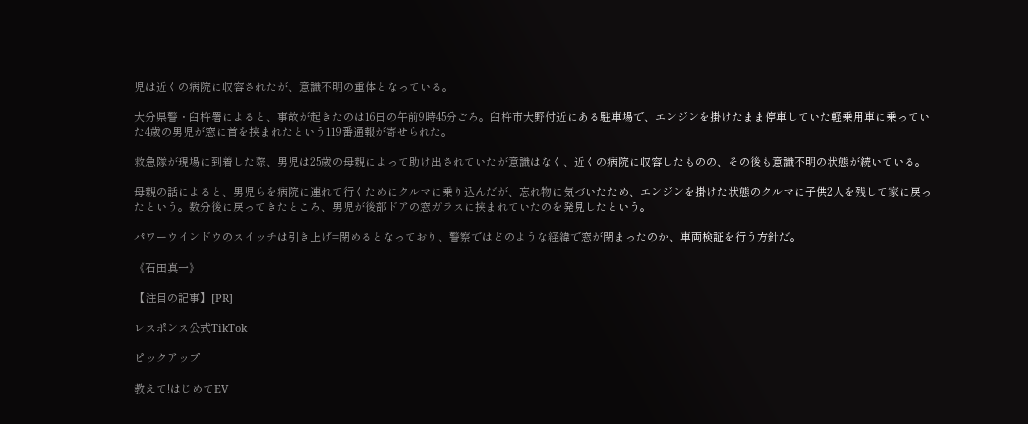児は近くの病院に収容されたが、意識不明の重体となっている。

大分県警・臼杵署によると、事故が起きたのは16日の午前9時45分ごろ。臼杵市大野付近にある駐車場で、エンジンを掛けたまま停車していた軽乗用車に乗っていた4歳の男児が窓に首を挟まれたという119番通報が寄せられた。

救急隊が現場に到着した際、男児は25歳の母親によって助け出されていたが意識はなく、近くの病院に収容したものの、その後も意識不明の状態が続いている。

母親の話によると、男児らを病院に連れて行くためにクルマに乗り込んだが、忘れ物に気づいたため、エンジンを掛けた状態のクルマに子供2人を残して家に戻ったという。数分後に戻ってきたところ、男児が後部ドアの窓ガラスに挟まれていたのを発見したという。

パワーウインドウのスイッチは引き上げ=閉めるとなっており、警察ではどのような経緯で窓が閉まったのか、車両検証を行う方針だ。

《石田真一》

【注目の記事】[PR]

レスポンス公式TikTok

ピックアップ

教えて!はじめてEV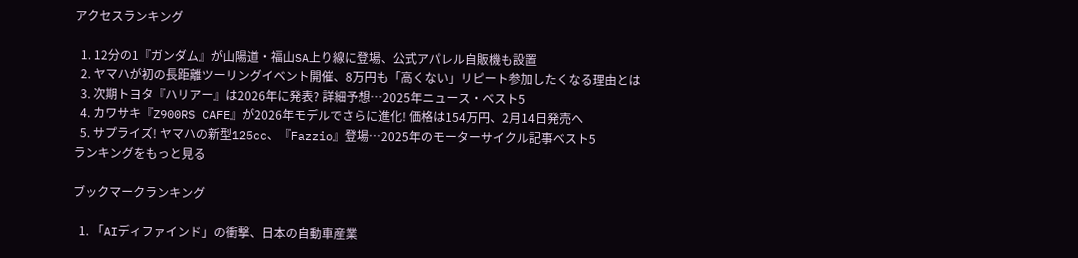アクセスランキング

  1. 12分の1『ガンダム』が山陽道・福山SA上り線に登場、公式アパレル自販機も設置
  2. ヤマハが初の長距離ツーリングイベント開催、8万円も「高くない」リピート参加したくなる理由とは
  3. 次期トヨタ『ハリアー』は2026年に発表? 詳細予想…2025年ニュース・ベスト5
  4. カワサキ『Z900RS CAFE』が2026年モデルでさらに進化! 価格は154万円、2月14日発売へ
  5. サプライズ! ヤマハの新型125cc、『Fazzio』登場…2025年のモーターサイクル記事ベスト5
ランキングをもっと見る

ブックマークランキング

  1. 「AIディファインド」の衝撃、日本の自動車産業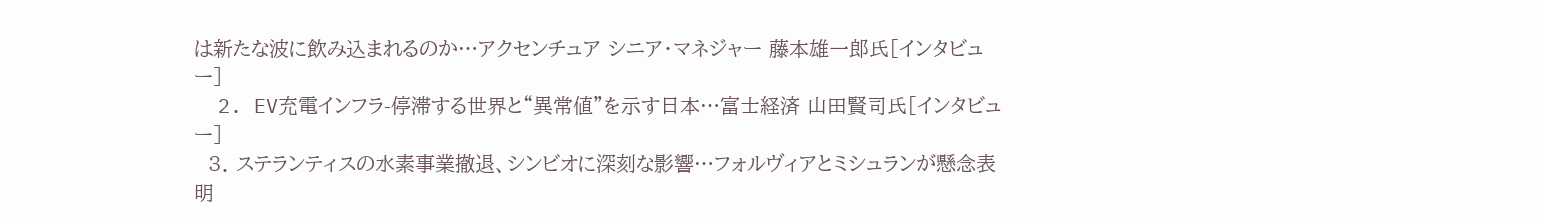は新たな波に飲み込まれるのか…アクセンチュア シニア・マネジャー 藤本雄一郎氏[インタビュー]
  2. EV充電インフラ-停滞する世界と“異常値”を示す日本…富士経済 山田賢司氏[インタビュー]
  3. ステランティスの水素事業撤退、シンビオに深刻な影響…フォルヴィアとミシュランが懸念表明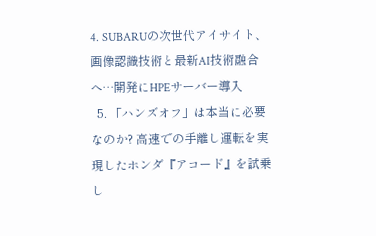4. SUBARUの次世代アイサイト、画像認識技術と最新AI技術融合へ…開発にHPEサーバー導入
  5. 「ハンズオフ」は本当に必要なのか? 高速での手離し運転を実現したホンダ『アコード』を試乗し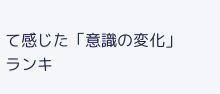て感じた「意識の変化」
ランキ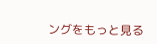ングをもっと見る